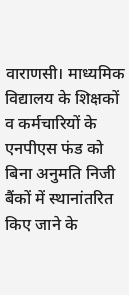वाराणसी। माध्यमिक विद्यालय के शिक्षकों व कर्मचारियों के एनपीएस फंड को बिना अनुमति निजी बैंकों में स्थानांतरित किए जाने के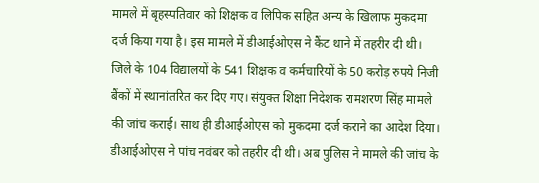मामले में बृहस्पतिवार को शिक्षक व लिपिक सहित अन्य के खिलाफ मुकदमा दर्ज किया गया है। इस मामले में डीआईओएस ने कैंट थाने में तहरीर दी थी।
जिले के 104 विद्यालयों के 541 शिक्षक व कर्मचारियों के 50 करोड़ रुपये निजी बैंकों में स्थानांतरित कर दिए गए। संयुक्त शिक्षा निदेशक रामशरण सिंह मामले की जांच कराई। साथ ही डीआईओएस को मुकदमा दर्ज कराने का आदेश दिया। डीआईओएस ने पांच नवंबर को तहरीर दी थी। अब पुलिस ने मामले की जांच के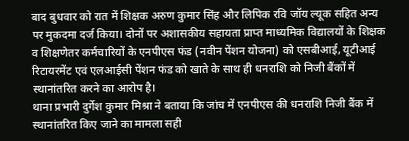बाद बुधवार को रात में शिक्षक अरुण कुमार सिंह और लिपिक रवि जॉय ल्यूक सहित अन्य पर मुकदमा दर्ज किया। दोनों पर अशासकीय सहायता प्राप्त माध्यमिक विद्यालयों के शिक्षक व शिक्षणेतर कर्मचारियों के एनपीएस फंड (नवीन पेंशन योजना) को एसबीआई, यूटीआई रिटायरमेंट एवं एलआईसी पेंशन फंड को खाते के साथ ही धनराशि को निजी बैंकों में स्थानांतरित करने का आरोप है।
थाना प्रभारी दुर्गेश कुमार मिश्रा ने बताया कि जांच में एनपीएस की धनराशि निजी बैंक में स्थानांतरित किए जाने का मामला सही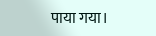पाया गया।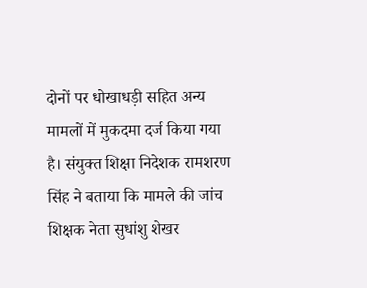दोनों पर धोखाधड़ी सहित अन्य मामलों में मुकदमा दर्ज किया गया है। संयुक्त शिक्षा निदेशक रामशरण सिंह ने बताया कि मामले की जांच शिक्षक नेता सुधांशु शेखर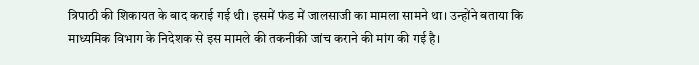त्रिपाठी की शिकायत के बाद कराई गई थी। इसमें फंड में जालसाजी का मामला सामने था। उन्होंने बताया कि माध्यमिक विभाग के निदेशक से इस मामले की तकनीकी जांच कराने की मांग की गई है।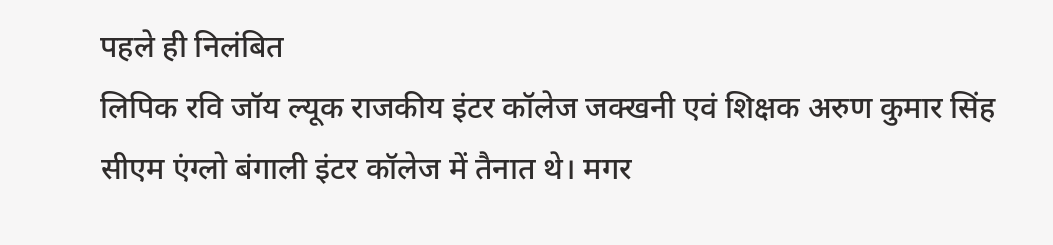पहले ही निलंबित
लिपिक रवि जॉय ल्यूक राजकीय इंटर कॉलेज जक्खनी एवं शिक्षक अरुण कुमार सिंह सीएम एंग्लो बंगाली इंटर कॉलेज में तैनात थे। मगर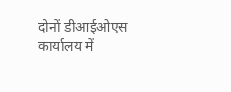दोनों डीआईओएस कार्यालय में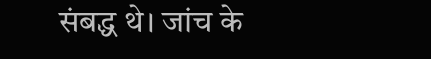संबद्ध थे। जांच के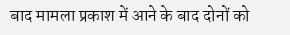बाद मामला प्रकाश में आने के बाद दोनों को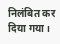निलंबित कर दिया गया।